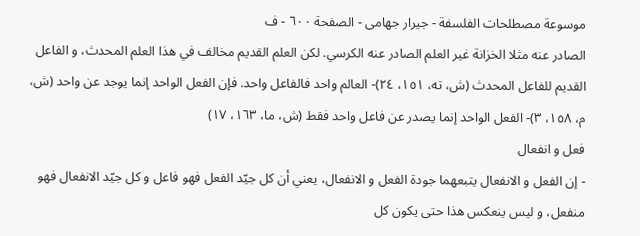موسوعة مصطلحات الفلسفة - جيرار جهامى - الصفحة ٦٠٠ - ف
الصادر عنه مثلا الخزانة غير العلم الصادر عنه الكرسي. لكن العلم القديم مخالف في هذا العلم المحدث، و الفاعل القديم للفاعل المحدث (ش، ته، ١٥١، ٢٤)- العالم واحد فالفاعل واحد. فإن الفعل الواحد إنما يوجد عن واحد (ش، م، ١٥٨، ٣)- الفعل الواحد إنما يصدر عن فاعل واحد فقط (ش، ما، ١٦٣، ١٧)
فعل و انفعال
- إن الفعل و الانفعال يتبعهما جودة الفعل و الانفعال، يعني أن كل جيّد الفعل فهو فاعل و كل جيّد الانفعال فهو منفعل، و ليس ينعكس هذا حتى يكون كل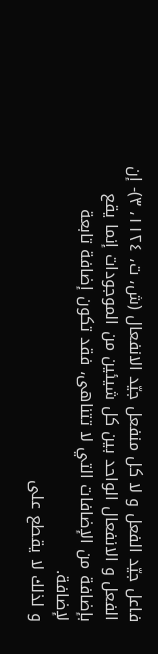فاعل جيّد الفعل و لا كل منفعل جيّد الانفعال (ش، ت، ١١٢٤، ٣)- إن الفعل و الانفعال الواحد بين كل شيئين من الموجودات إنما يقع بإضافة من الإضافات التي لا تتناهى، فقد تكون إضافة تابعة لإضافة.
و لذلك لا يقطع على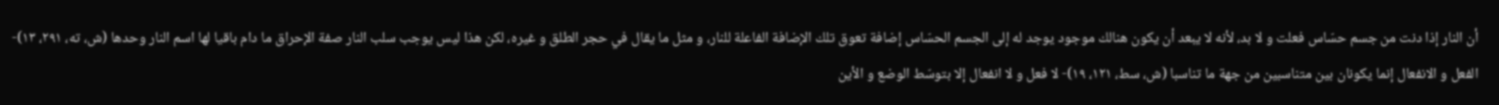أن النار إذا دنت من جسم حسّاس فعلت و لا بد، لأنه لا يبعد أن يكون هنالك موجود يوجد له إلى الجسم الحسّاس إضافة تعوق تلك الإضافة الفاعلة للنار، و مثل ما يقال في حجر الطلق و غيره، لكن هذا ليس يوجب سلب النار صفة الإحراق ما دام باقيا لها اسم النار وحدها (ش، ته، ٢٩١، ١٣)- الفعل و الانفعال إنما يكونان بين متناسبين من جهة ما تناسبا (ش، سط، ١٢١، ١٩)- لا فعل و لا انفعال إلا بتوسّط الوضع و الأين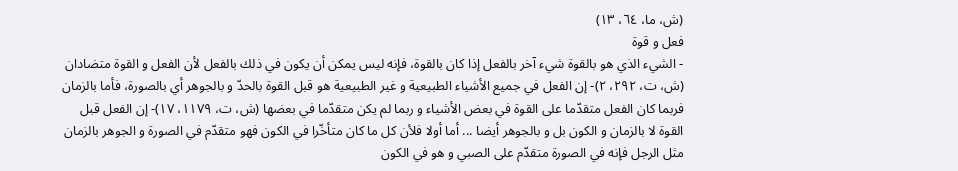(ش، ما، ٦٤، ١٣)
فعل و قوة
- الشيء الذي هو بالقوة شيء آخر بالفعل إذا كان بالقوة، فإنه ليس يمكن أن يكون في ذلك بالفعل لأن الفعل و القوة متضادان (ش، ت، ٢٩٢، ٢)- إن الفعل في جميع الأشياء الطبيعية و غير الطبيعية هو قبل القوة بالحدّ و بالجوهر أي بالصورة، فأما بالزمان فربما كان الفعل متقدّما على القوة في بعض الأشياء و ربما لم يكن متقدّما في بعضها (ش، ت، ١١٧٩، ١٧)- إن الفعل قبل القوة لا بالزمان و الكون بل و بالجوهر أيضا ... أما أولا فلأن كل ما كان متأخّرا في الكون فهو متقدّم في الصورة و الجوهر بالزمان مثل الرجل فإنه في الصورة متقدّم على الصبي و هو في الكون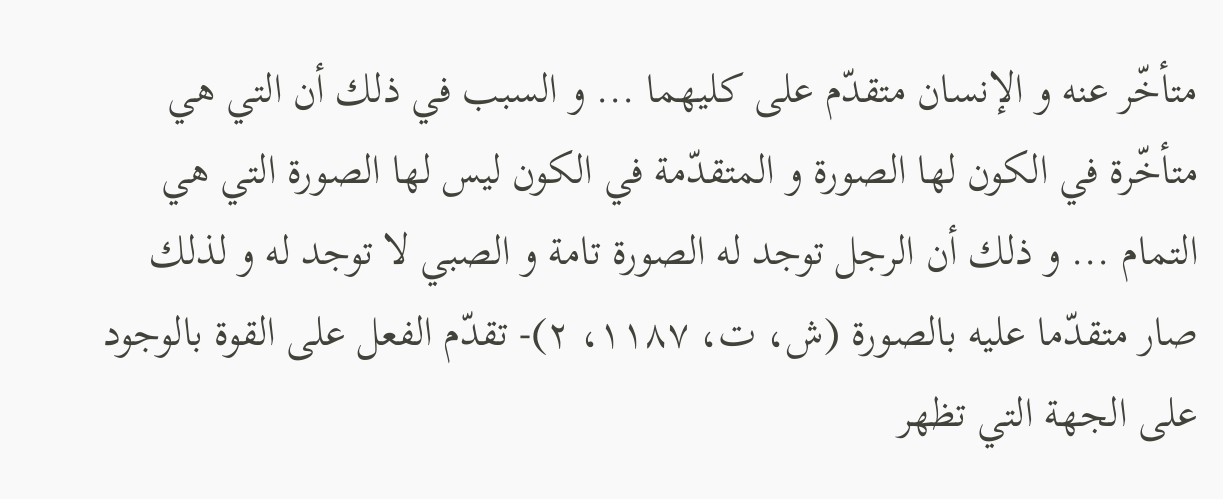متأخّر عنه و الإنسان متقدّم على كليهما ... و السبب في ذلك أن التي هي متأخّرة في الكون لها الصورة و المتقدّمة في الكون ليس لها الصورة التي هي التمام ... و ذلك أن الرجل توجد له الصورة تامة و الصبي لا توجد له و لذلك صار متقدّما عليه بالصورة (ش، ت، ١١٨٧، ٢)- تقدّم الفعل على القوة بالوجود على الجهة التي تظهر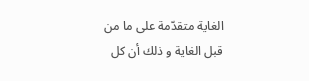الغاية متقدّمة على ما من قبل الغاية و ذلك أن كل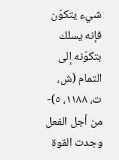شيء يتكوّن فإنه يسلك بتكوّنه إلى التمام (ش، ت، ١١٨٨، ٥)- من أجل الفعل وجدت القوة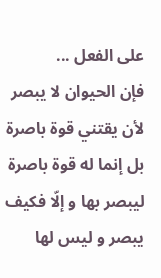على الفعل ...
فإن الحيوان لا يبصر لأن يقتني قوة باصرة بل إنما له قوة باصرة ليبصر بها و إلّا فكيف يبصر و ليس لها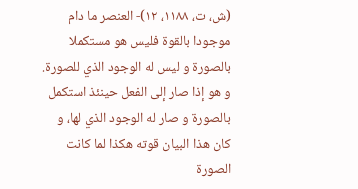(ش، ت، ١١٨٨، ١٢)- العنصر ما دام موجودا بالقوة فليس هو مستكملا بالصورة و ليس له الوجود الذي للصورة. و هو إذا صار إلى الفعل حينئذ استكمل بالصورة و صار له الوجود الذي لها، و كان هذا البيان قوته هكذا لما كانت الصورة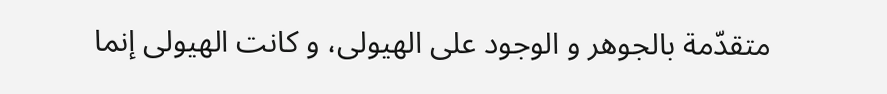متقدّمة بالجوهر و الوجود على الهيولى، و كانت الهيولى إنما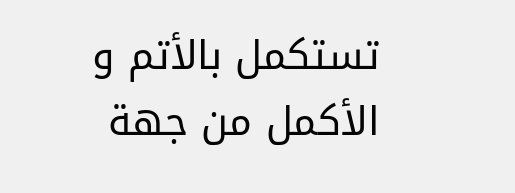تستكمل بالأتم و الأكمل من جهة